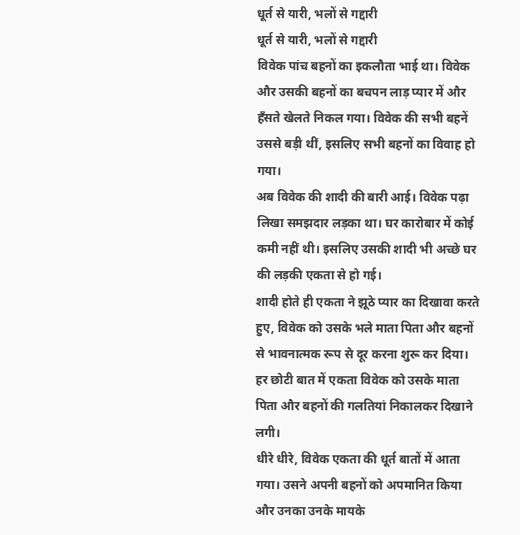धूर्त से यारी, भलों से गद्दारी
धूर्त से यारी, भलों से गद्दारी
विवेक पांच बहनों का इकलौता भाई था। विवेक और उसकी बहनों का बचपन लाड़ प्यार में और हँसते खेलते निकल गया। विवेक की सभी बहनें उससे बड़ी थीं, इसलिए सभी बहनों का विवाह हो गया।
अब विवेक की शादी की बारी आई। विवेक पढ़ा लिखा समझदार लड़का था। घर कारोबार में कोई कमी नहीं थी। इसलिए उसकी शादी भी अच्छे घर की लड़की एकता से हो गई।
शादी होते ही एकता ने झूठे प्यार का दिखावा करते हुए, विवेक को उसके भले माता पिता और बहनों से भावनात्मक रूप से दूर करना शुरू कर दिया। हर छोटी बात में एकता विवेक को उसके माता पिता और बहनों की गलतियां निकालकर दिखाने लगी।
धीरे धीरे, विवेक एकता की धूर्त बातों में आता गया। उसने अपनी बहनों को अपमानित किया और उनका उनके मायके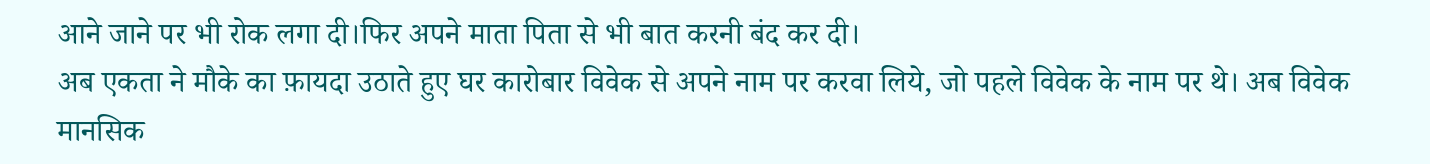आने जाने पर भी रोक लगा दी।फिर अपने माता पिता से भी बात करनी बंद कर दी।
अब एकता ने मौके का फ़ायदा उठाते हुए घर कारोबार विवेक से अपने नाम पर करवा लिये, जो पहले विवेक के नाम पर थे। अब विवेक मानसिक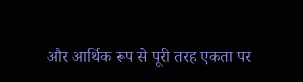और आर्थिक रूप से पूरी तरह एकता पर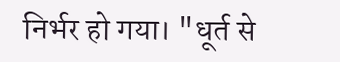निर्भर हो गया। "धूर्त से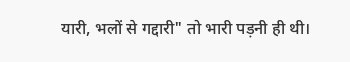यारी, भलों से गद्दारी" तो भारी पड़नी ही थी।